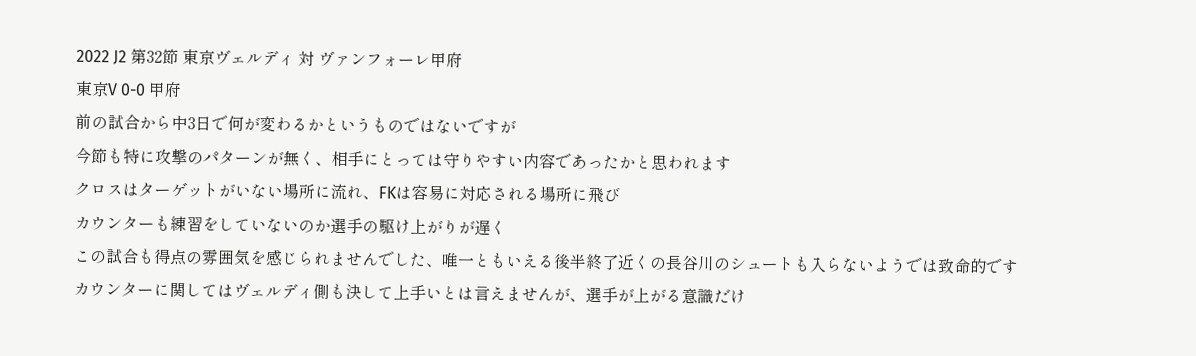2022 J2 第32節 東京ヴェルディ 対 ヴァンフォーレ甲府
東京V 0-0 甲府
前の試合から中3日で何が変わるかというものではないですが
今節も特に攻撃のパターンが無く、相手にとっては守りやすい内容であったかと思われます
クロスはターゲットがいない場所に流れ、FKは容易に対応される場所に飛び
カウンターも練習をしていないのか選手の駆け上がりが遅く
この試合も得点の雰囲気を感じられませんでした、唯一ともいえる後半終了近くの長谷川のシュートも入らないようでは致命的です
カウンターに関してはヴェルディ側も決して上手いとは言えませんが、選手が上がる意識だけ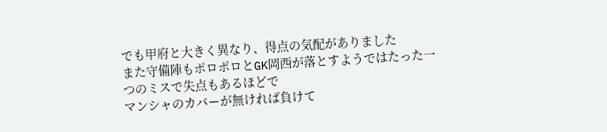でも甲府と大きく異なり、得点の気配がありました
また守備陣もポロポロとGK岡西が落とすようではたった一つのミスで失点もあるほどで
マンシャのカバーが無ければ負けて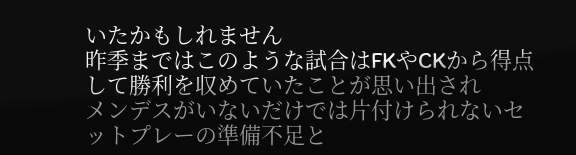いたかもしれません
昨季まではこのような試合はFKやCKから得点して勝利を収めていたことが思い出され
メンデスがいないだけでは片付けられないセットプレーの準備不足と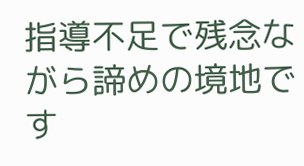指導不足で残念ながら諦めの境地です